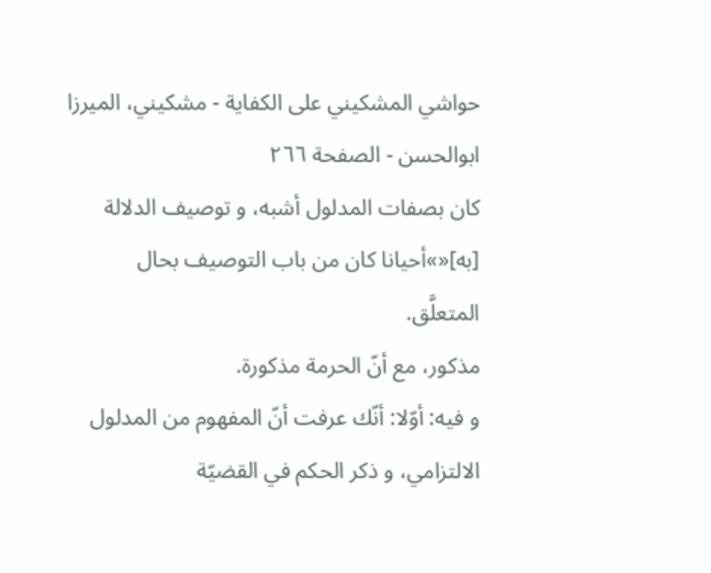حواشي المشكيني علی الكفاية - مشکیني، الميرزا ابوالحسن - الصفحة ٢٦٦
كان بصفات المدلول أشبه، و توصيف الدلالة [به]«»أحيانا كان من باب التوصيف بحال المتعلَّق.
مذكور، مع أنّ الحرمة مذكورة.
و فيه: أوّلا: أنّك عرفت أنّ المفهوم من المدلول الالتزامي، و ذكر الحكم في القضيّة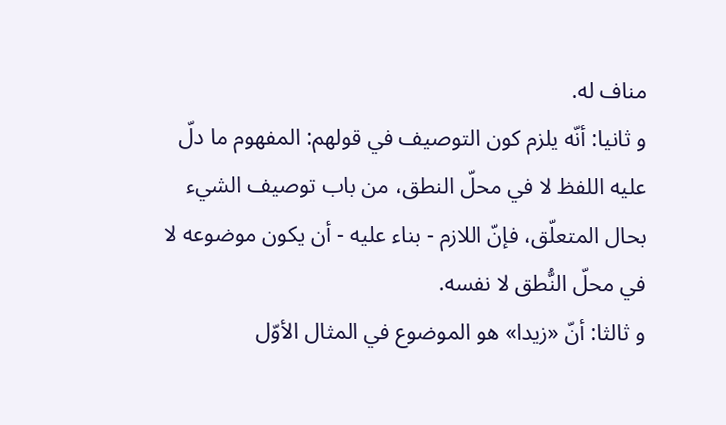مناف له.
و ثانيا: أنّه يلزم كون التوصيف في قولهم: المفهوم ما دلّ عليه اللفظ لا في محلّ النطق، من باب توصيف الشيء بحال المتعلّق، فإنّ اللازم - بناء عليه - أن يكون موضوعه لا في محلّ النُّطق لا نفسه.
و ثالثا: أنّ «زيدا» هو الموضوع في المثال الأوّل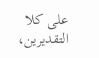على كلا التقديرين،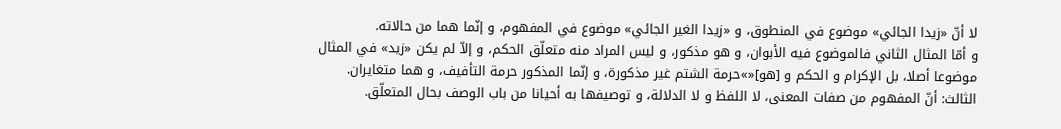لا أنّ «زيدا الجائي» موضوع في المنطوق، و «زيدا الغير الجائي» موضوع في المفهوم، و إنّما هما من حالاته.
و أمّا المثال الثاني فالموضوع فيه الأبوان، و هو مذكور، و ليس المراد منه متعلّق الحكم، و إلاّ لم يكن «زيد» في المثال موضوعا أصلا، بل الإكرام و الحكم و [هو]«»حرمة الشتم غير مذكورة، و إنّما المذكور حرمة التأفيف، و هما متغايران.
الثالث: أنّ المفهوم من صفات المعنى، لا اللفظ و لا الدلالة، و توصيفها به أحيانا من باب الوصف بحال المتعلّق.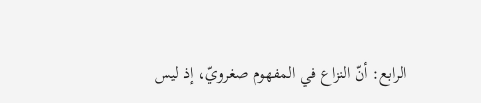الرابع: أنّ النزاع في المفهوم صغرويّ، إذ ليس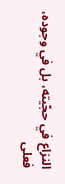النزاع في حجّيته، بل في وجوده، فعلى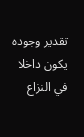تقدير وجوده يكون داخلا في النزاع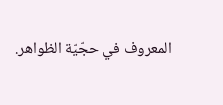المعروف في حجّيّة الظواهر.